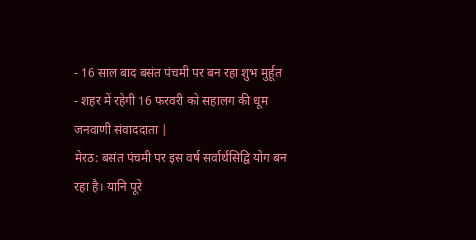- 16 साल बाद बसंत पंचमी पर बन रहा शुभ मुर्हूत
- शहर में रहेगी 16 फरवरी को सहालग की धूम
जनवाणी संवाददाता |
मेरठ: बसंत पंचमी पर इस वर्ष सर्वार्थसिद्वि योग बन रहा है। यानि पूरे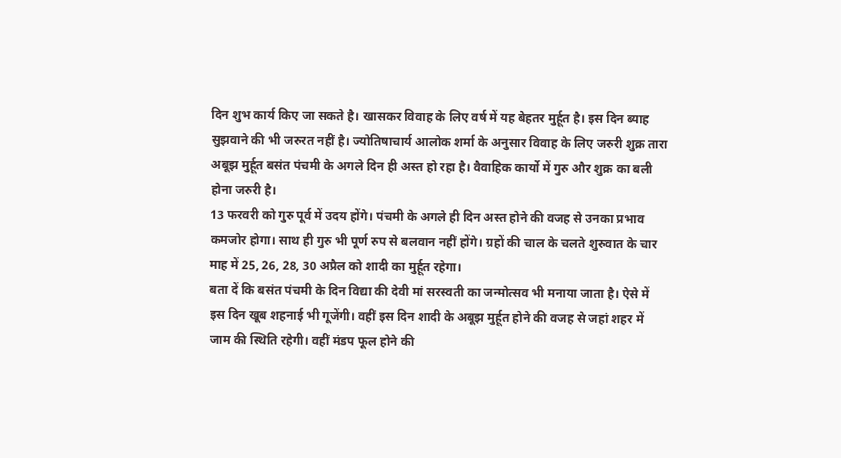दिन शुभ कार्य किए जा सकते है। खासकर विवाह के लिए वर्ष में यह बेहतर मुर्हूत है। इस दिन ब्याह सुझवाने की भी जरुरत नहीं है। ज्योतिषाचार्य आलोक शर्मा के अनुसार विवाह के लिए जरुरी शुक्र तारा अबूझ मुर्हूत बसंत पंचमी के अगले दिन ही अस्त हो रहा है। वैवाहिक कार्यो में गुरु और शुक्र का बली होना जरुरी है।
13 फरवरी को गुरु पूर्व में उदय होंगे। पंचमी के अगले ही दिन अस्त होने की वजह से उनका प्रभाव कमजोर होगा। साथ ही गुरु भी पूर्ण रुप से बलवान नहीं होंगे। ग्रहों की चाल के चलते शुरुवात के चार माह में 25, 26, 28, 30 अप्रैल को शादी का मुर्हूत रहेगा।
बता दें कि बसंत पंचमी के दिन विद्या की देवी मां सरस्वती का जन्मोत्सव भी मनाया जाता है। ऐसे में इस दिन खूब शहनाई भी गूजेंगी। वहीं इस दिन शादी के अबूझ मुर्हूत होने की वजह से जहां शहर में जाम की स्थिति रहेगी। वहीं मंडप फूल होने की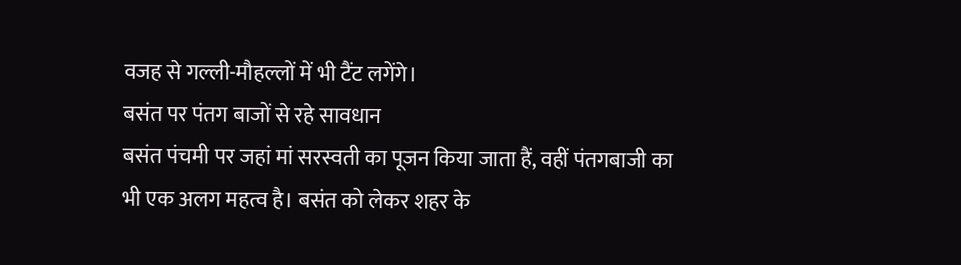वजह से गल्ली-मौहल्लों में भी टैंट लगेंगे।
बसंत पर पंतग बाजों से रहे सावधान
बसंत पंचमी पर जहां मां सरस्वती का पूजन किया जाता हैं, वहीं पंतगबाजी का भी एक अलग महत्व है। बसंत को लेकर शहर के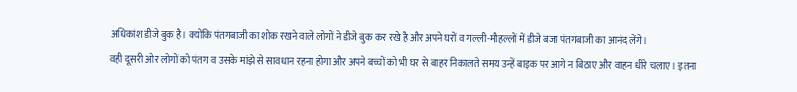अधिकांश डीजे बुक है। क्योंकि पंतगबाजी का शोक रखने वाले लोगों ने डीजे बुक कर रखे है और अपने घरों व गल्ली-मौहल्लों में डीजे बजा पंतगबाजी का आनंद लेंगे।
वही दूसरी ओर लोगों को पंतग व उसके मांझे से सावधान रहना होगा और अपने बच्चों को भी घर से बाहर निकालते समय उन्हें बाइक पर आगे न बिठाए और वाहन धीरे चलाए। इतना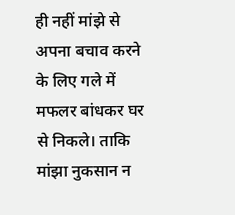ही नहीं मांझे से अपना बचाव करने के लिए गले में मफलर बांधकर घर से निकले। ताकि मांझा नुकसान न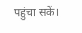पहुंचा सकें।